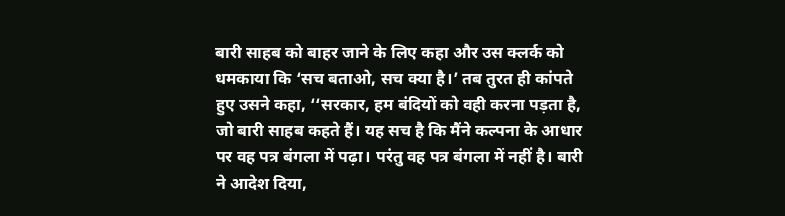बारी साहब को बाहर जाने के लिए कहा और उस क्लर्क को धमकाया कि ‘सच बताओ, सच क्या है।’ तब तुरत ही कांपते हुए उसने कहा, ‘‘सरकार, हम बंदियों को वही करना पड़ता है, जो बारी साहब कहते हैं। यह सच है कि मैंने कल्पना के आधार पर वह पत्र बंगला में पढ़ा। परंतु वह पत्र बंगला में नहीं है। बारी ने आदेश दिया,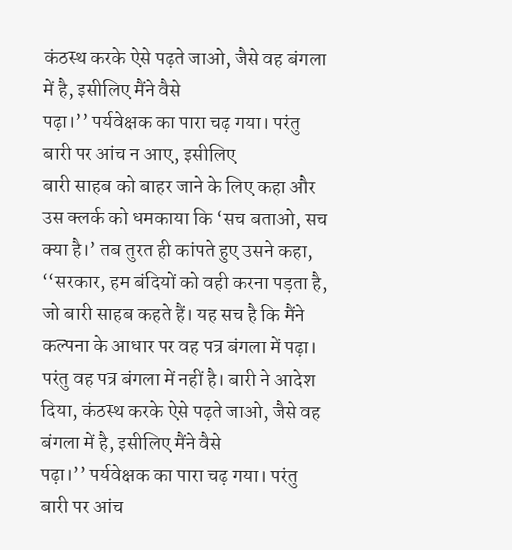कंठस्थ करके ऐसे पढ़ते जाओ, जैसे वह बंगला में है, इसीलिए मैंने वैसे
पढ़ा।’’ पर्यवेक्षक का पारा चढ़ गया। परंतु बारी पर आंच न आए, इसीलिए
बारी साहब को बाहर जाने के लिए कहा और उस क्लर्क को धमकाया कि ‘सच बताओ, सच क्या है।’ तब तुरत ही कांपते हुए उसने कहा, ‘‘सरकार, हम बंदियों को वही करना पड़ता है, जो बारी साहब कहते हैं। यह सच है कि मैंने कल्पना के आधार पर वह पत्र बंगला में पढ़ा। परंतु वह पत्र बंगला में नहीं है। बारी ने आदेश दिया, कंठस्थ करके ऐसे पढ़ते जाओ, जैसे वह बंगला में है, इसीलिए मैंने वैसे
पढ़ा।’’ पर्यवेक्षक का पारा चढ़ गया। परंतु बारी पर आंच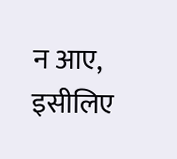न आए, इसीलिए